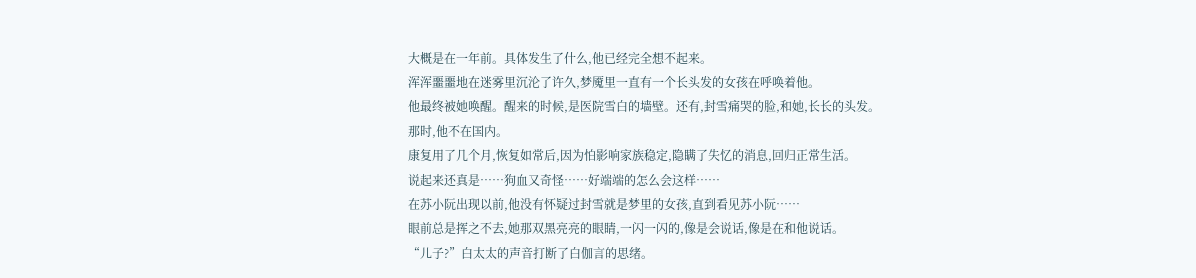大概是在一年前。具体发生了什么,他已经完全想不起来。
浑浑噩噩地在迷雾里沉沦了许久,梦魇里一直有一个长头发的女孩在呼唤着他。
他最终被她唤醒。醒来的时候,是医院雪白的墙壁。还有,封雪痛哭的脸,和她,长长的头发。
那时,他不在国内。
康复用了几个月,恢复如常后,因为怕影响家族稳定,隐瞒了失忆的消息,回归正常生活。
说起来还真是……狗血又奇怪……好端端的怎么会这样……
在苏小阮出现以前,他没有怀疑过封雪就是梦里的女孩,直到看见苏小阮……
眼前总是挥之不去,她那双黑亮亮的眼睛,一闪一闪的,像是会说话,像是在和他说话。
“儿子?”白太太的声音打断了白伽言的思绪。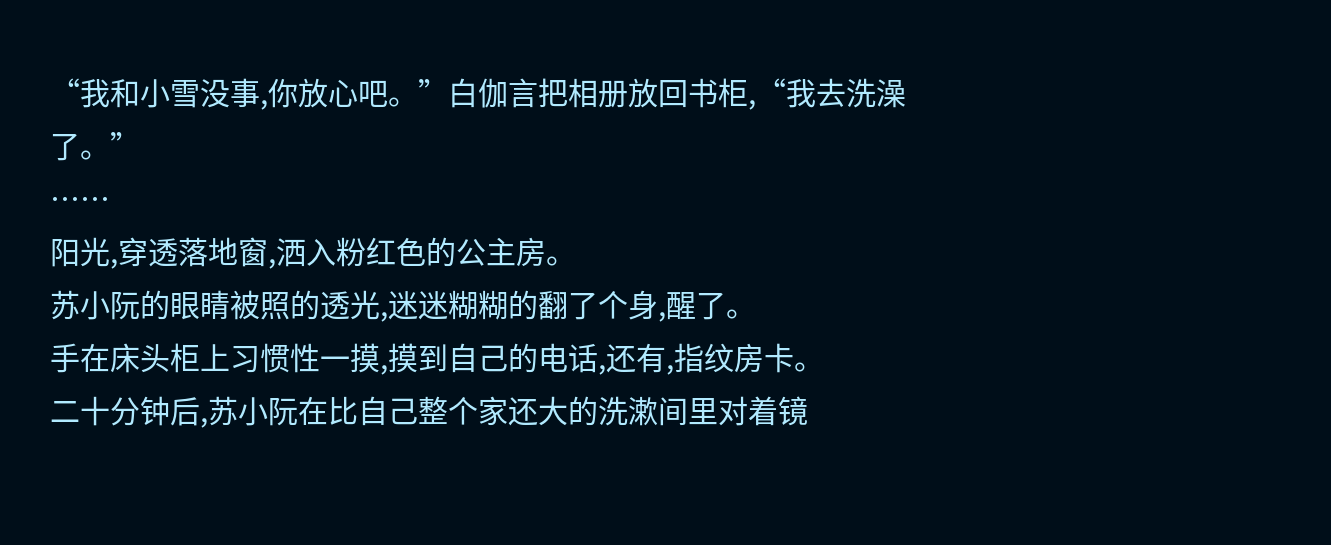“我和小雪没事,你放心吧。”白伽言把相册放回书柜,“我去洗澡了。”
……
阳光,穿透落地窗,洒入粉红色的公主房。
苏小阮的眼睛被照的透光,迷迷糊糊的翻了个身,醒了。
手在床头柜上习惯性一摸,摸到自己的电话,还有,指纹房卡。
二十分钟后,苏小阮在比自己整个家还大的洗漱间里对着镜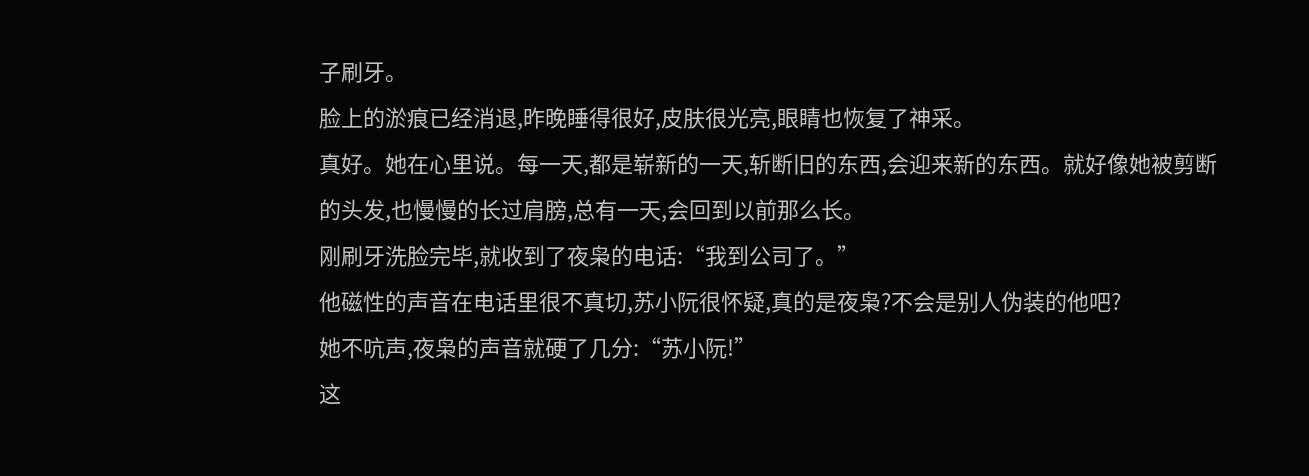子刷牙。
脸上的淤痕已经消退,昨晚睡得很好,皮肤很光亮,眼睛也恢复了神采。
真好。她在心里说。每一天,都是崭新的一天,斩断旧的东西,会迎来新的东西。就好像她被剪断的头发,也慢慢的长过肩膀,总有一天,会回到以前那么长。
刚刷牙洗脸完毕,就收到了夜枭的电话:“我到公司了。”
他磁性的声音在电话里很不真切,苏小阮很怀疑,真的是夜枭?不会是别人伪装的他吧?
她不吭声,夜枭的声音就硬了几分:“苏小阮!”
这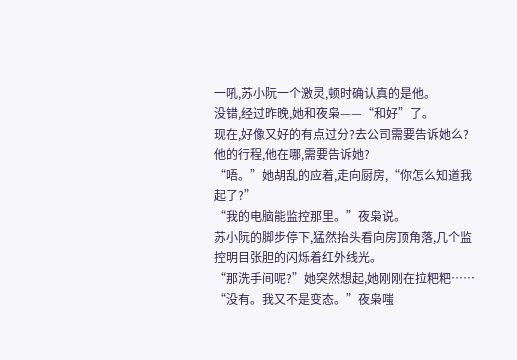一吼,苏小阮一个激灵,顿时确认真的是他。
没错,经过昨晚,她和夜枭——“和好”了。
现在,好像又好的有点过分?去公司需要告诉她么?他的行程,他在哪,需要告诉她?
“唔。”她胡乱的应着,走向厨房,“你怎么知道我起了?”
“我的电脑能监控那里。”夜枭说。
苏小阮的脚步停下,猛然抬头看向房顶角落,几个监控明目张胆的闪烁着红外线光。
“那洗手间呢?”她突然想起,她刚刚在拉粑粑……
“没有。我又不是变态。”夜枭嗤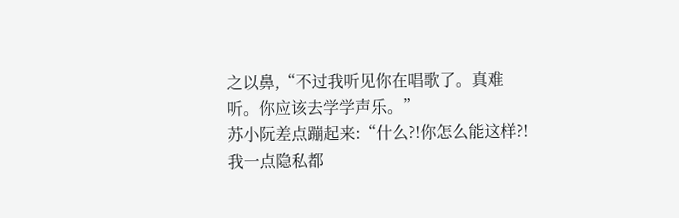之以鼻,“不过我听见你在唱歌了。真难听。你应该去学学声乐。”
苏小阮差点蹦起来:“什么?!你怎么能这样?!我一点隐私都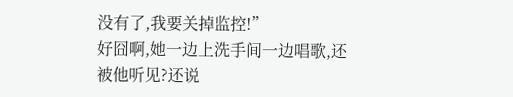没有了,我要关掉监控!”
好囧啊,她一边上洗手间一边唱歌,还被他听见?还说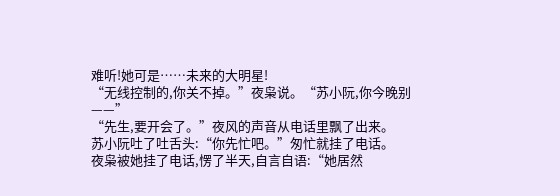难听!她可是……未来的大明星!
“无线控制的,你关不掉。”夜枭说。“苏小阮,你今晚别——”
“先生,要开会了。”夜风的声音从电话里飘了出来。
苏小阮吐了吐舌头:“你先忙吧。”匆忙就挂了电话。
夜枭被她挂了电话,愣了半天,自言自语:“她居然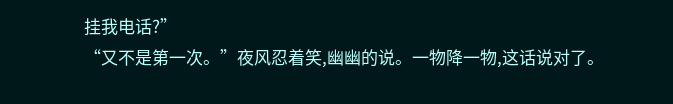挂我电话?”
“又不是第一次。”夜风忍着笑,幽幽的说。一物降一物,这话说对了。